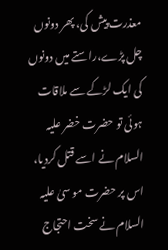معذرت پیش کی، پھر دونوں چل پڑے،راستے میں دونوں کی ایک لڑکے سے ملاقات ہوئی تو حضرت خضر علیہ السلام نے اسے قتل کردیا، اس پر حضرت مو سیٰ علیہ السلام نے سخت احتجاج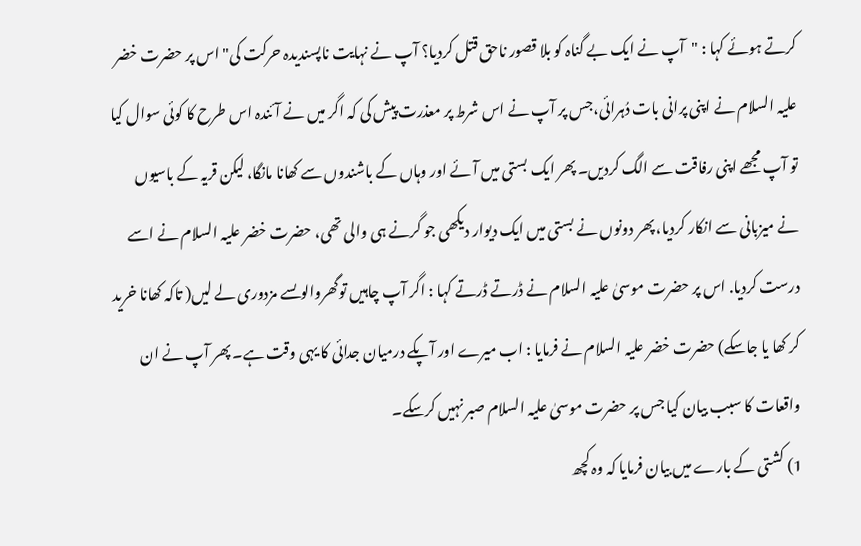کرتے ہوئے کہا : "آپ نے ایک بے گناہ کو بلا قصور ناحق قتل کردیا؟ آپ نے نہایت ناپسندیدہ حرکت کی" اس پر حضرت خضر علیہ السلام نے اپنی پرانی بات دُہرائی،جس پر آپ نے اس شرط پر معذرت پیش کی کہ اگر میں نے آئندہ اس طرح کا کوئی سوال کیا تو آپ مجھے اپنی رفاقت سے الگ کردیں۔ پھر ایک بستی میں آئے اور وہاں کے باشندوں سے کھانا مانگا، لیکن قریہ کے باسیوں نے میزبانی سے انکار کردیا، پھر دونوں نے بستی میں ایک دیوار دیکھی جو گرنے ہی والی تھی، حضرت خضر علیہ السلام نے اسے درست کردیا. اس پر حضرت موسیٰ علیہ السلام نے ڈرتے ڈرتے کہا : اگر آپ چاہیں توگھروالوںسے مزدوری لے لیں( تاکہ کھانا خرید کر کھا یا جاسکے) حضرت خضر علیہ السلام نے فرمایا : اب میرے اور آپکے درمیان جدائی کا یہی وقت ہے۔ پھر آپ نے ان واقعات کا سبب بیان کیا جس پر حضرت موسیٰ علیہ السلام صبر نہیں کرسکے۔
1) کشتی کے بارے میں بیان فرمایا کہ وہ کچھ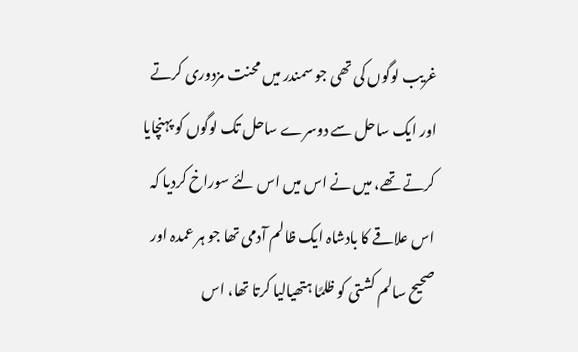غریب لوگوں کی تھی جو سمندر میں محنت مزدوری کرتے اور ایک ساحل سے دوسرے ساحل تک لوگوں کو پہنچایا کرتے تھے، میں نے اس میں اس لئے سوراخ کردیا کہ اس علاقے کا بادشاہ ایک ظالم آدمی تھا جو ہر عمدہ اور صحیح سالم کشتی کو ظلمًا ہتھیالیا کرتا تھا، اس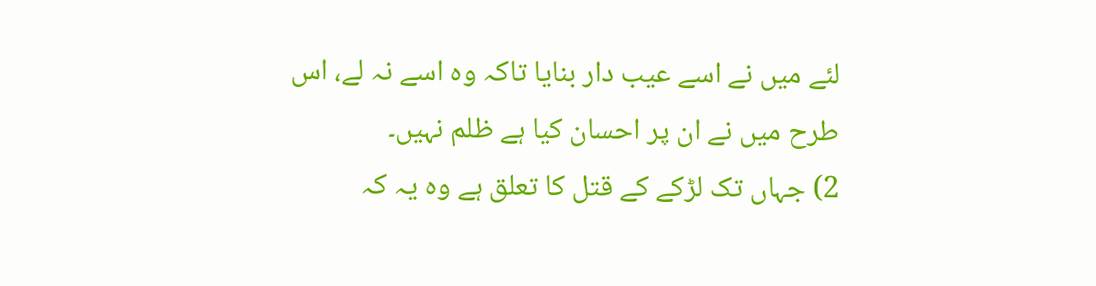لئے میں نے اسے عیب دار بنایا تاکہ وہ اسے نہ لے، اس طرح میں نے ان پر احسان کیا ہے ظلم نہیں۔
2) جہاں تک لڑکے کے قتل کا تعلق ہے وہ یہ کہ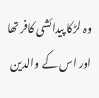وہ لڑکا پیدائشی کافر تھا اور اس کے والدین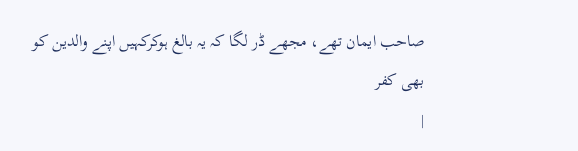صاحب ایمان تھے، مجھے ڈر لگا کہ یہ بالغ ہوکرکہیں اپنے والدین کو بھی کفر
|